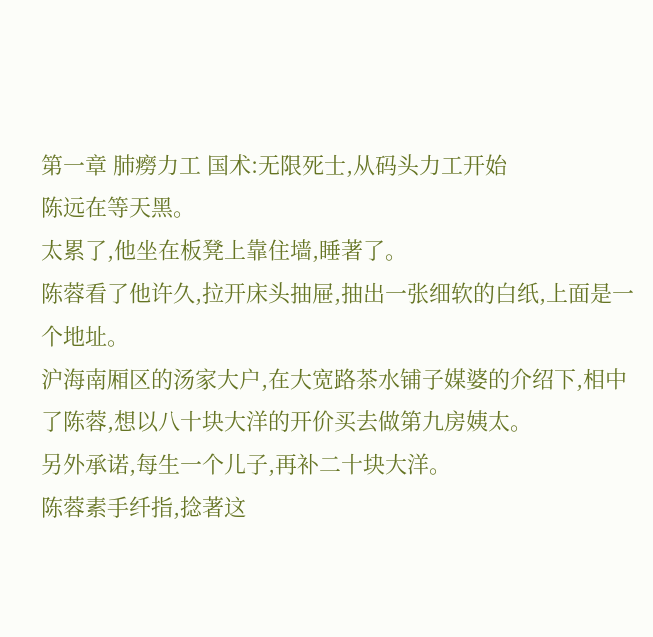第一章 肺癆力工 国术:无限死士,从码头力工开始
陈远在等天黑。
太累了,他坐在板凳上靠住墙,睡著了。
陈蓉看了他许久,拉开床头抽屉,抽出一张细软的白纸,上面是一个地址。
沪海南厢区的汤家大户,在大宽路茶水铺子媒婆的介绍下,相中了陈蓉,想以八十块大洋的开价买去做第九房姨太。
另外承诺,每生一个儿子,再补二十块大洋。
陈蓉素手纤指,捻著这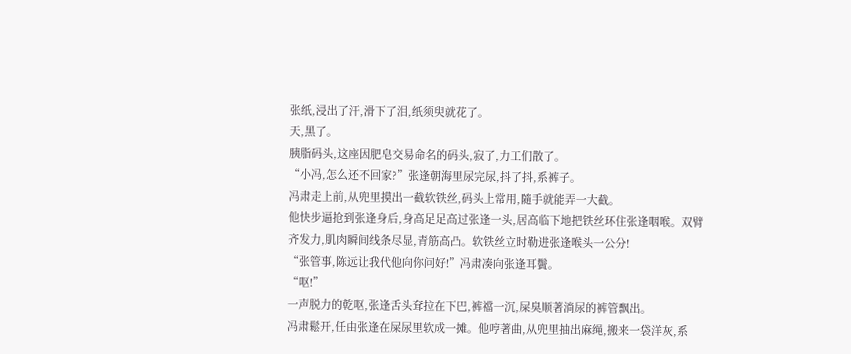张纸,浸出了汗,滑下了泪,纸须臾就花了。
天,黑了。
胰脂码头,这座因肥皂交易命名的码头,寂了,力工们散了。
“小冯,怎么还不回家?”张逢朝海里尿完尿,抖了抖,系裤子。
冯肃走上前,从兜里摸出一截软铁丝,码头上常用,隨手就能弄一大截。
他快步逼抢到张逢身后,身高足足高过张逢一头,居高临下地把铁丝环住张逢咽喉。双臂齐发力,肌肉瞬间线条尽显,青筋高凸。软铁丝立时勒进张逢喉头一公分!
“张管事,陈远让我代他向你问好!”冯肃凑向张逢耳鬢。
“呕!”
一声脱力的乾呕,张逢舌头耷拉在下巴,裤襠一沉,屎臭顺著淌尿的裤管飘出。
冯肃鬆开,任由张逢在屎尿里软成一摊。他哼著曲,从兜里抽出麻绳,搬来一袋洋灰,系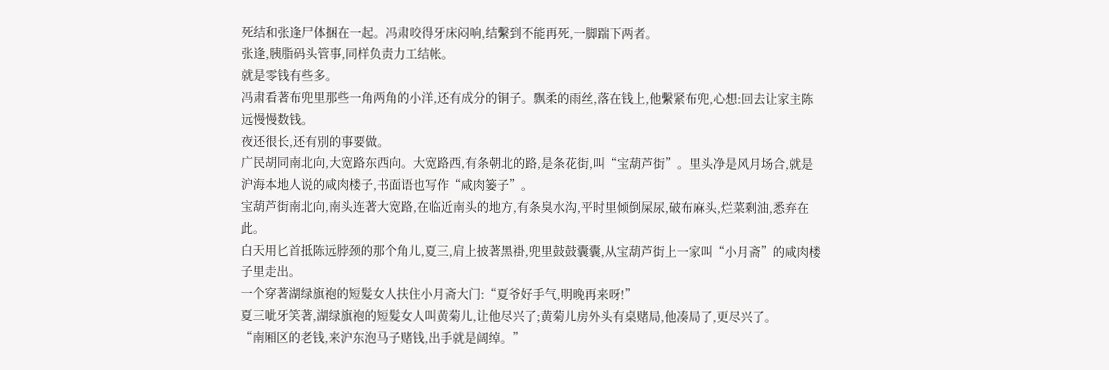死结和张逢尸体捆在一起。冯肃咬得牙床闷响,结繫到不能再死,一脚踹下两者。
张逢,胰脂码头管事,同样负责力工结帐。
就是零钱有些多。
冯肃看著布兜里那些一角两角的小洋,还有成分的铜子。飘柔的雨丝,落在钱上,他繫紧布兜,心想:回去让家主陈远慢慢数钱。
夜还很长,还有別的事要做。
广民胡同南北向,大宽路东西向。大宽路西,有条朝北的路,是条花街,叫“宝葫芦街”。里头净是风月场合,就是沪海本地人说的咸肉楼子,书面语也写作“咸肉篓子”。
宝葫芦街南北向,南头连著大宽路,在临近南头的地方,有条臭水沟,平时里倾倒屎尿,破布麻头,烂菜剩油,悉弃在此。
白天用匕首抵陈远脖颈的那个角儿,夏三,肩上披著黑褂,兜里鼓鼓囊囊,从宝葫芦街上一家叫“小月斋”的咸肉楼子里走出。
一个穿著湖绿旗袍的短髮女人扶住小月斋大门:“夏爷好手气,明晚再来呀!”
夏三呲牙笑著,湖绿旗袍的短髮女人叫黄菊儿,让他尽兴了;黄菊儿房外头有桌赌局,他凑局了,更尽兴了。
“南厢区的老钱,来沪东泡马子赌钱,出手就是阔绰。”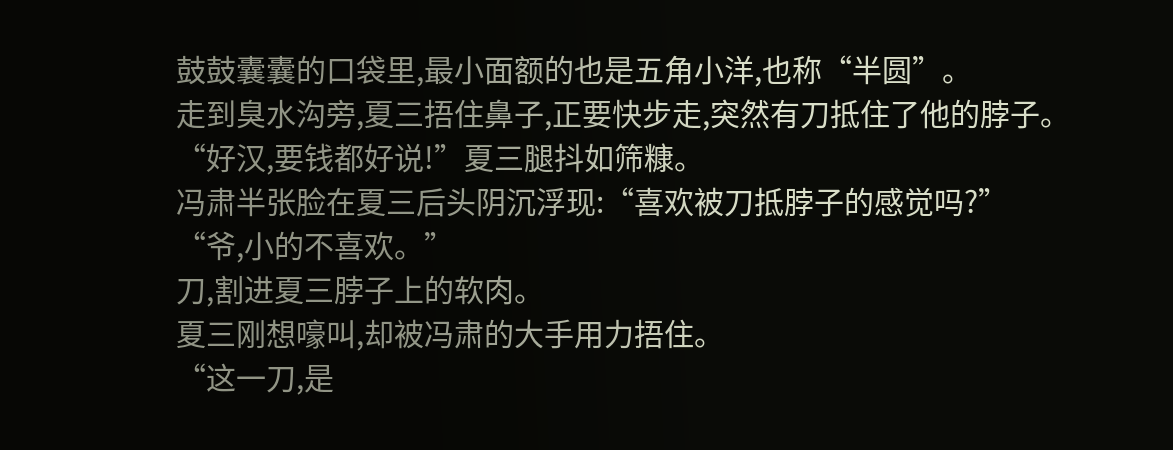鼓鼓囊囊的口袋里,最小面额的也是五角小洋,也称“半圆”。
走到臭水沟旁,夏三捂住鼻子,正要快步走,突然有刀抵住了他的脖子。
“好汉,要钱都好说!”夏三腿抖如筛糠。
冯肃半张脸在夏三后头阴沉浮现:“喜欢被刀抵脖子的感觉吗?”
“爷,小的不喜欢。”
刀,割进夏三脖子上的软肉。
夏三刚想嚎叫,却被冯肃的大手用力捂住。
“这一刀,是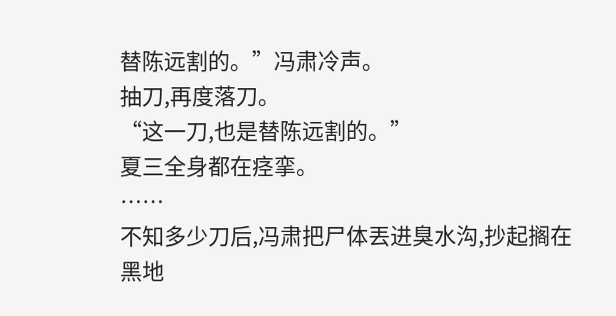替陈远割的。”冯肃冷声。
抽刀,再度落刀。
“这一刀,也是替陈远割的。”
夏三全身都在痉挛。
……
不知多少刀后,冯肃把尸体丟进臭水沟,抄起搁在黑地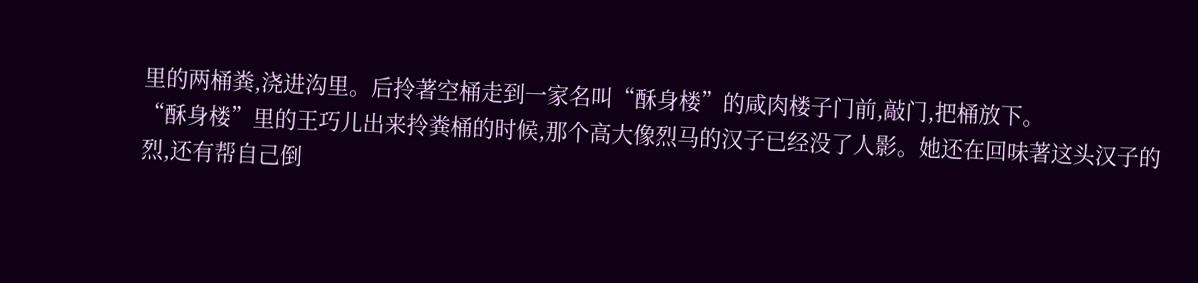里的两桶粪,浇进沟里。后拎著空桶走到一家名叫“酥身楼”的咸肉楼子门前,敲门,把桶放下。
“酥身楼”里的王巧儿出来拎粪桶的时候,那个高大像烈马的汉子已经没了人影。她还在回味著这头汉子的烈,还有帮自己倒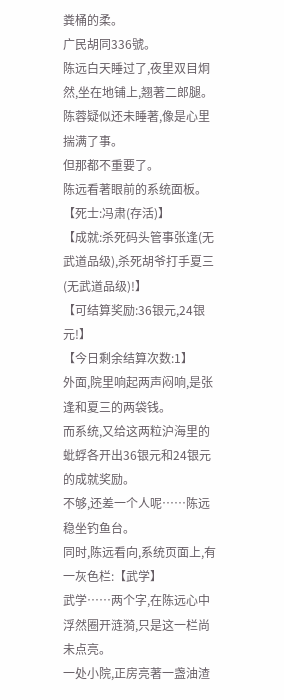粪桶的柔。
广民胡同336號。
陈远白天睡过了,夜里双目炯然,坐在地铺上,翘著二郎腿。
陈蓉疑似还未睡著,像是心里揣满了事。
但那都不重要了。
陈远看著眼前的系统面板。
【死士:冯肃(存活)】
【成就:杀死码头管事张逢(无武道品级),杀死胡爷打手夏三(无武道品级)!】
【可结算奖励:36银元,24银元!】
【今日剩余结算次数:1】
外面,院里响起两声闷响,是张逢和夏三的两袋钱。
而系统,又给这两粒沪海里的蚍蜉各开出36银元和24银元的成就奖励。
不够,还差一个人呢……陈远稳坐钓鱼台。
同时,陈远看向,系统页面上,有一灰色栏:【武学】
武学……两个字,在陈远心中浮然圈开涟漪,只是这一栏尚未点亮。
一处小院,正房亮著一盏油渣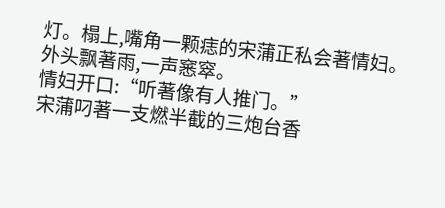灯。榻上,嘴角一颗痣的宋蒲正私会著情妇。
外头飘著雨,一声窸窣。
情妇开口:“听著像有人推门。”
宋蒲叼著一支燃半截的三炮台香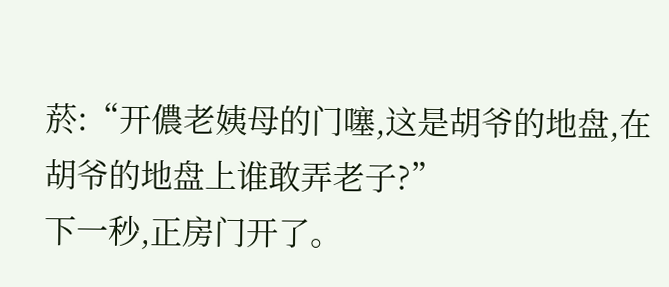菸:“开儂老姨母的门噻,这是胡爷的地盘,在胡爷的地盘上谁敢弄老子?”
下一秒,正房门开了。